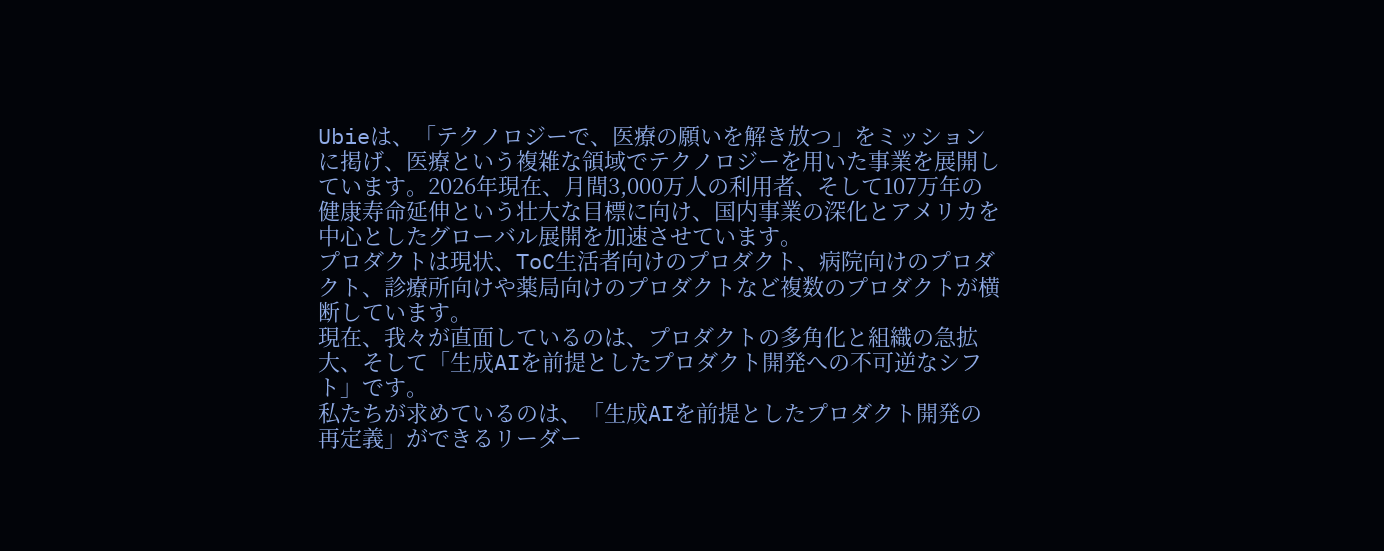Ubieは、「テクノロジーで、医療の願いを解き放つ」をミッションに掲げ、医療という複雑な領域でテクノロジーを用いた事業を展開しています。2026年現在、月間3,000万人の利用者、そして107万年の健康寿命延伸という壮大な目標に向け、国内事業の深化とアメリカを中心としたグローバル展開を加速させています。
プロダクトは現状、ToC生活者向けのプロダクト、病院向けのプロダクト、診療所向けや薬局向けのプロダクトなど複数のプロダクトが横断しています。
現在、我々が直面しているのは、プロダクトの多角化と組織の急拡大、そして「生成AIを前提としたプロダクト開発への不可逆なシフト」です。
私たちが求めているのは、「生成AIを前提としたプロダクト開発の再定義」ができるリーダー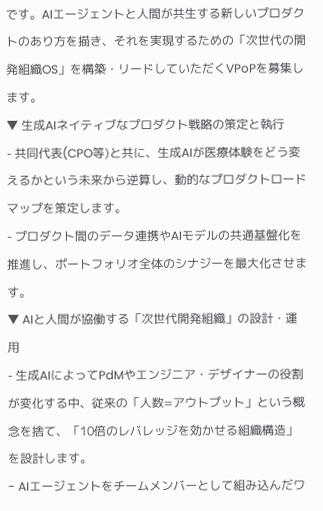です。AIエージェントと人間が共生する新しいプロダクトのあり方を描き、それを実現するための「次世代の開発組織OS」を構築・リードしていただくVPoPを募集します。
▼ 生成AIネイティブなプロダクト戦略の策定と執行
- 共同代表(CPO等)と共に、生成AIが医療体験をどう変えるかという未来から逆算し、動的なプロダクトロードマップを策定します。
- プロダクト間のデータ連携やAIモデルの共通基盤化を推進し、ポートフォリオ全体のシナジーを最大化させます。
▼ AIと人間が協働する「次世代開発組織」の設計・運用
- 生成AIによってPdMやエンジニア・デザイナーの役割が変化する中、従来の「人数=アウトプット」という概念を捨て、「10倍のレバレッジを効かせる組織構造」を設計します。
- AIエージェントをチームメンバーとして組み込んだワ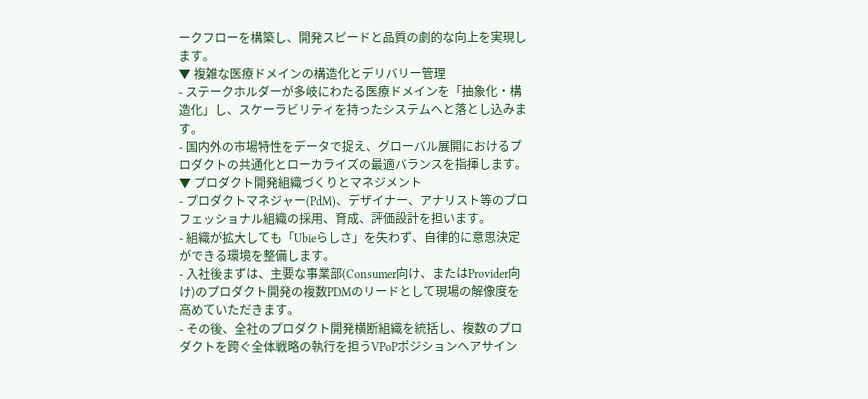ークフローを構築し、開発スピードと品質の劇的な向上を実現します。
▼ 複雑な医療ドメインの構造化とデリバリー管理
- ステークホルダーが多岐にわたる医療ドメインを「抽象化・構造化」し、スケーラビリティを持ったシステムへと落とし込みます。
- 国内外の市場特性をデータで捉え、グローバル展開におけるプロダクトの共通化とローカライズの最適バランスを指揮します。
▼ プロダクト開発組織づくりとマネジメント
- プロダクトマネジャー(PdM)、デザイナー、アナリスト等のプロフェッショナル組織の採用、育成、評価設計を担います。
- 組織が拡大しても「Ubieらしさ」を失わず、自律的に意思決定ができる環境を整備します。
- 入社後まずは、主要な事業部(Consumer向け、またはProvider向け)のプロダクト開発の複数PDMのリードとして現場の解像度を高めていただきます。
- その後、全社のプロダクト開発横断組織を統括し、複数のプロダクトを跨ぐ全体戦略の執行を担うVPoPポジションへアサイン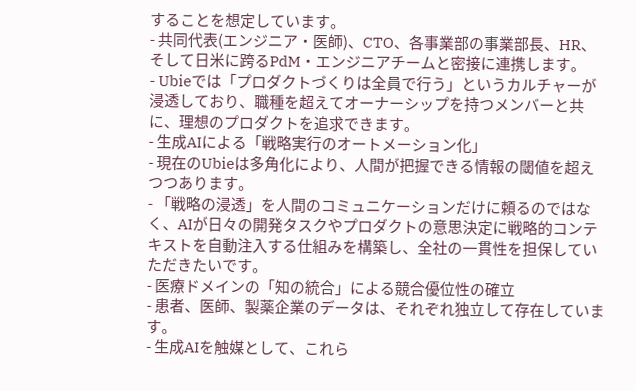することを想定しています。
- 共同代表(エンジニア・医師)、CTO、各事業部の事業部長、HR、そして日米に跨るPdM・エンジニアチームと密接に連携します。
- Ubieでは「プロダクトづくりは全員で行う」というカルチャーが浸透しており、職種を超えてオーナーシップを持つメンバーと共に、理想のプロダクトを追求できます。
- 生成AIによる「戦略実行のオートメーション化」
- 現在のUbieは多角化により、人間が把握できる情報の閾値を超えつつあります。
- 「戦略の浸透」を人間のコミュニケーションだけに頼るのではなく、AIが日々の開発タスクやプロダクトの意思決定に戦略的コンテキストを自動注入する仕組みを構築し、全社の一貫性を担保していただきたいです。
- 医療ドメインの「知の統合」による競合優位性の確立
- 患者、医師、製薬企業のデータは、それぞれ独立して存在しています。
- 生成AIを触媒として、これら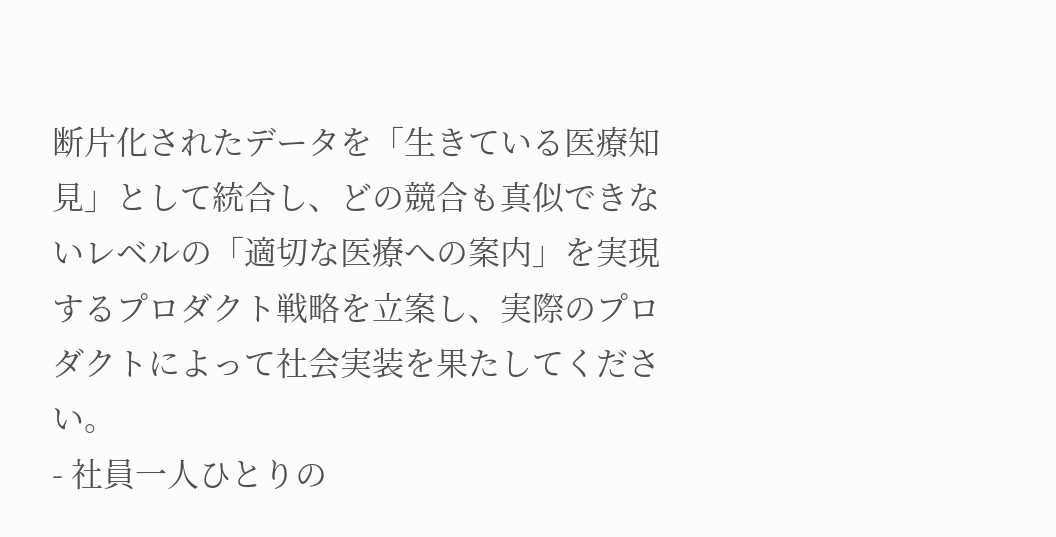断片化されたデータを「生きている医療知見」として統合し、どの競合も真似できないレベルの「適切な医療への案内」を実現するプロダクト戦略を立案し、実際のプロダクトによって社会実装を果たしてください。
- 社員一人ひとりの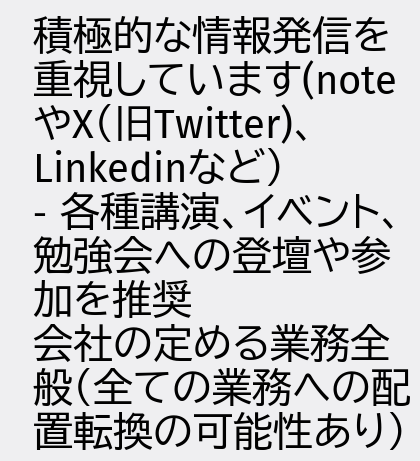積極的な情報発信を重視しています(noteやX(旧Twitter)、Linkedinなど)
- 各種講演、イベント、勉強会への登壇や参加を推奨
会社の定める業務全般(全ての業務への配置転換の可能性あり)